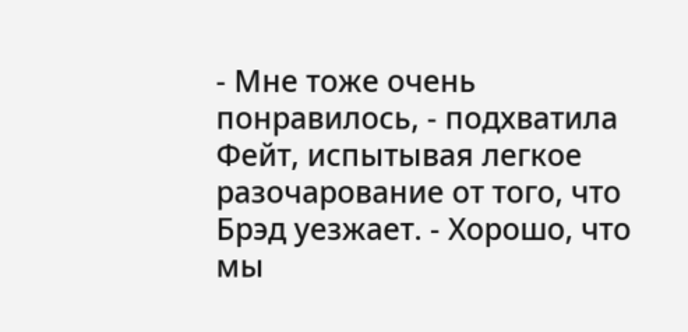- Мне тоже очень понравилось, - подхватила Фейт, испытывая легкое разочарование от того, что Брэд уезжает. - Хорошо, что мы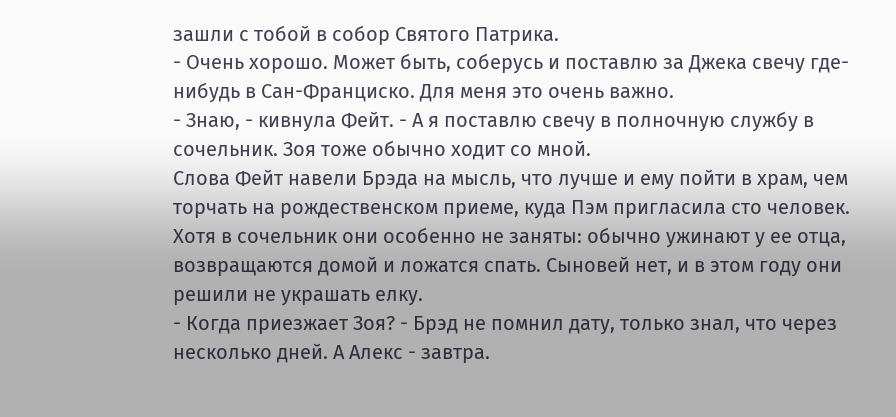зашли с тобой в собор Святого Патрика.
- Очень хорошо. Может быть, соберусь и поставлю за Джека свечу где-нибудь в Сан-Франциско. Для меня это очень важно.
- Знаю, - кивнула Фейт. - А я поставлю свечу в полночную службу в сочельник. Зоя тоже обычно ходит со мной.
Слова Фейт навели Брэда на мысль, что лучше и ему пойти в храм, чем торчать на рождественском приеме, куда Пэм пригласила сто человек. Хотя в сочельник они особенно не заняты: обычно ужинают у ее отца, возвращаются домой и ложатся спать. Сыновей нет, и в этом году они решили не украшать елку.
- Когда приезжает Зоя? - Брэд не помнил дату, только знал, что через несколько дней. А Алекс - завтра.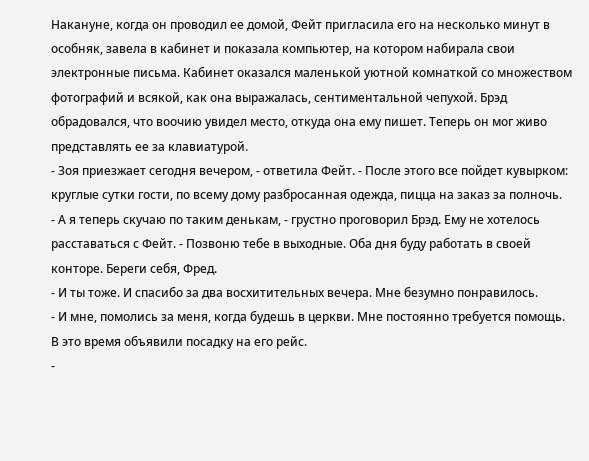Накануне, когда он проводил ее домой, Фейт пригласила его на несколько минут в особняк, завела в кабинет и показала компьютер, на котором набирала свои электронные письма. Кабинет оказался маленькой уютной комнаткой со множеством фотографий и всякой, как она выражалась, сентиментальной чепухой. Брэд обрадовался, что воочию увидел место, откуда она ему пишет. Теперь он мог живо представлять ее за клавиатурой.
- Зоя приезжает сегодня вечером, - ответила Фейт. - После этого все пойдет кувырком: круглые сутки гости, по всему дому разбросанная одежда, пицца на заказ за полночь.
- А я теперь скучаю по таким денькам, - грустно проговорил Брэд. Ему не хотелось расставаться с Фейт. - Позвоню тебе в выходные. Оба дня буду работать в своей конторе. Береги себя, Фред.
- И ты тоже. И спасибо за два восхитительных вечера. Мне безумно понравилось.
- И мне, помолись за меня, когда будешь в церкви. Мне постоянно требуется помощь.
В это время объявили посадку на его рейс.
-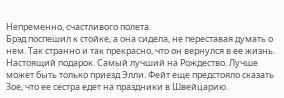Непременно, счастливого полета.
Брэд поспешил к стойке, а она сидела, не переставая думать о нем. Так странно и так прекрасно, что он вернулся в ее жизнь. Настоящий подарок. Самый лучший на Рождество. Лучше может быть только приезд Элли. Фейт еще предстояло сказать Зое, что ее сестра едет на праздники в Швейцарию.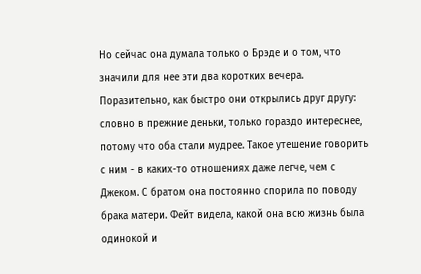Но сейчас она думала только о Брэде и о том, что значили для нее эти два коротких вечера. Поразительно, как быстро они открылись друг другу: словно в прежние деньки, только гораздо интереснее, потому что оба стали мудрее. Такое утешение говорить с ним - в каких-то отношениях даже легче, чем с Джеком. С братом она постоянно спорила по поводу брака матери. Фейт видела, какой она всю жизнь была одинокой и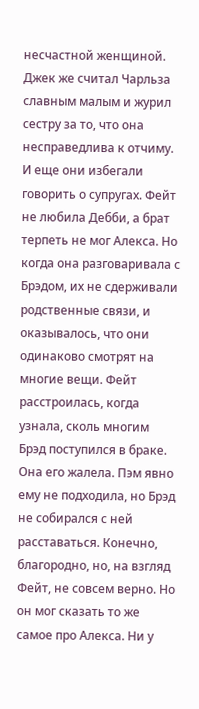несчастной женщиной. Джек же считал Чарльза славным малым и журил сестру за то, что она несправедлива к отчиму. И еще они избегали говорить о супругах. Фейт не любила Дебби, а брат терпеть не мог Алекса. Но когда она разговаривала с Брэдом, их не сдерживали родственные связи, и оказывалось, что они одинаково смотрят на многие вещи. Фейт расстроилась, когда узнала, сколь многим Брэд поступился в браке. Она его жалела. Пэм явно ему не подходила, но Брэд не собирался с ней расставаться. Конечно, благородно, но, на взгляд Фейт, не совсем верно. Но он мог сказать то же самое про Алекса. Ни у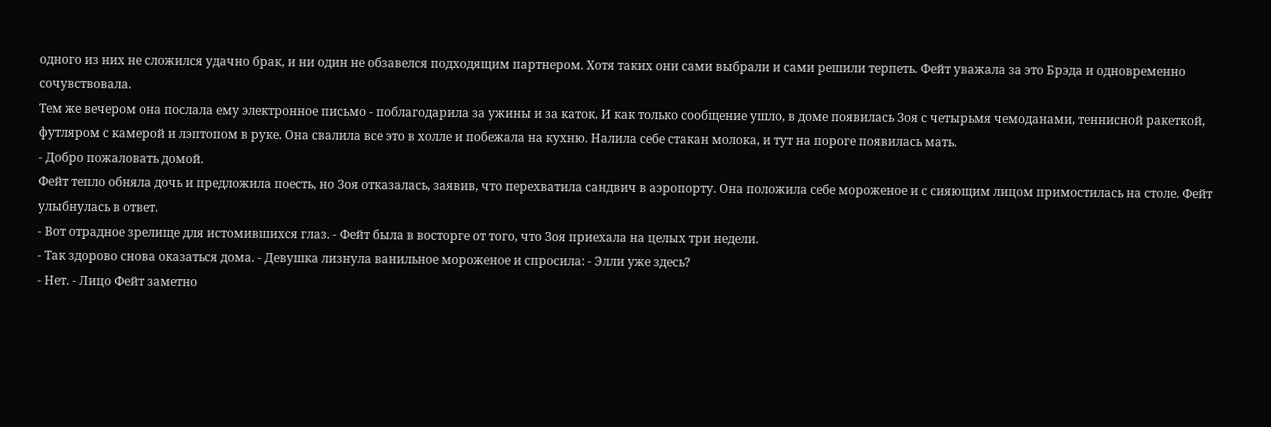одного из них не сложился удачно брак, и ни один не обзавелся подходящим партнером. Хотя таких они сами выбрали и сами решили терпеть. Фейт уважала за это Брэда и одновременно сочувствовала.
Тем же вечером она послала ему электронное письмо - поблагодарила за ужины и за каток. И как только сообщение ушло, в доме появилась Зоя с четырьмя чемоданами, теннисной ракеткой, футляром с камерой и лэптопом в руке. Она свалила все это в холле и побежала на кухню. Налила себе стакан молока, и тут на пороге появилась мать.
- Добро пожаловать домой.
Фейт тепло обняла дочь и предложила поесть, но Зоя отказалась, заявив, что перехватила сандвич в аэропорту. Она положила себе мороженое и с сияющим лицом примостилась на столе. Фейт улыбнулась в ответ.
- Вот отрадное зрелище для истомившихся глаз. - Фейт была в восторге от того, что Зоя приехала на целых три недели.
- Так здорово снова оказаться дома. - Девушка лизнула ванильное мороженое и спросила: - Элли уже здесь?
- Нет. - Лицо Фейт заметно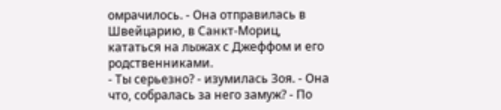омрачилось. - Она отправилась в Швейцарию, в Санкт-Мориц, кататься на лыжах с Джеффом и его родственниками.
- Ты серьезно? - изумилась Зоя. - Она что, собралась за него замуж? - По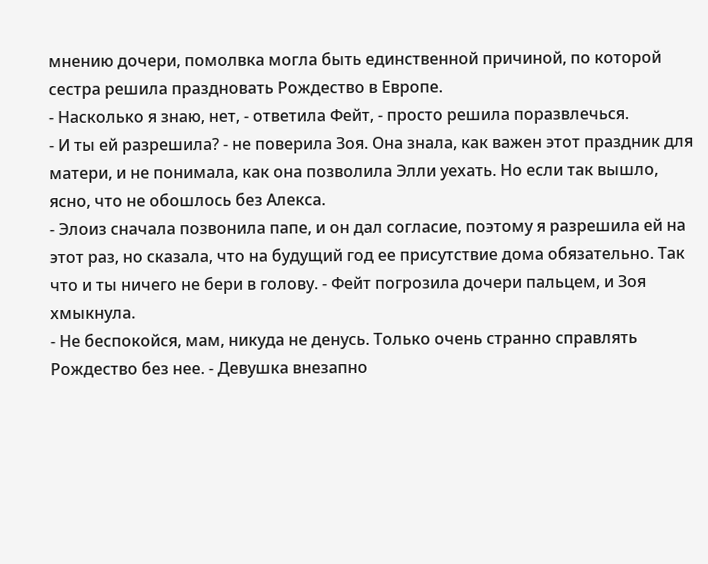мнению дочери, помолвка могла быть единственной причиной, по которой сестра решила праздновать Рождество в Европе.
- Насколько я знаю, нет, - ответила Фейт, - просто решила поразвлечься.
- И ты ей разрешила? - не поверила Зоя. Она знала, как важен этот праздник для матери, и не понимала, как она позволила Элли уехать. Но если так вышло, ясно, что не обошлось без Алекса.
- Элоиз сначала позвонила папе, и он дал согласие, поэтому я разрешила ей на этот раз, но сказала, что на будущий год ее присутствие дома обязательно. Так что и ты ничего не бери в голову. - Фейт погрозила дочери пальцем, и Зоя хмыкнула.
- Не беспокойся, мам, никуда не денусь. Только очень странно справлять Рождество без нее. - Девушка внезапно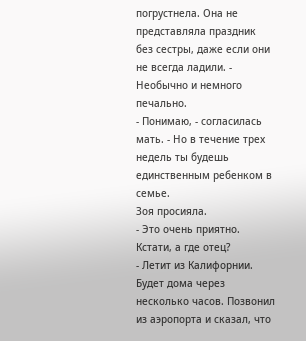погрустнела. Она не представляла праздник без сестры, даже если они не всегда ладили. - Необычно и немного печально.
- Понимаю, - согласилась мать. - Но в течение трех недель ты будешь единственным ребенком в семье.
Зоя просияла.
- Это очень приятно. Кстати, а где отец?
- Летит из Калифорнии. Будет дома через несколько часов. Позвонил из аэропорта и сказал, что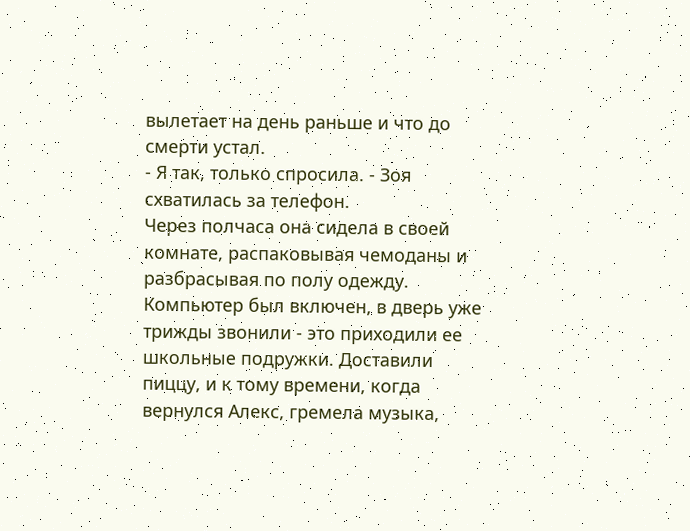вылетает на день раньше и что до смерти устал.
- Я так, только спросила. - Зоя схватилась за телефон.
Через полчаса она сидела в своей комнате, распаковывая чемоданы и разбрасывая по полу одежду. Компьютер был включен, в дверь уже трижды звонили - это приходили ее школьные подружки. Доставили пиццу, и к тому времени, когда вернулся Алекс, гремела музыка,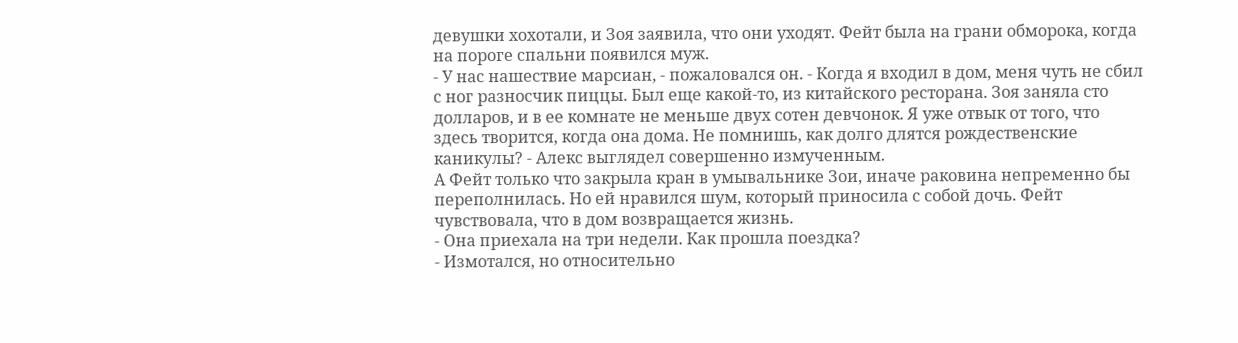девушки хохотали, и Зоя заявила, что они уходят. Фейт была на грани обморока, когда на пороге спальни появился муж.
- У нас нашествие марсиан, - пожаловался он. - Когда я входил в дом, меня чуть не сбил с ног разносчик пиццы. Был еще какой-то, из китайского ресторана. Зоя заняла сто долларов, и в ее комнате не меньше двух сотен девчонок. Я уже отвык от того, что здесь творится, когда она дома. Не помнишь, как долго длятся рождественские каникулы? - Алекс выглядел совершенно измученным.
А Фейт только что закрыла кран в умывальнике Зои, иначе раковина непременно бы переполнилась. Но ей нравился шум, который приносила с собой дочь. Фейт чувствовала, что в дом возвращается жизнь.
- Она приехала на три недели. Как прошла поездка?
- Измотался, но относительно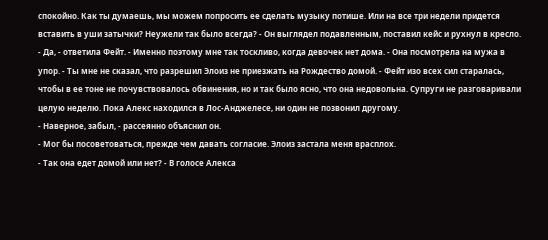спокойно. Как ты думаешь, мы можем попросить ее сделать музыку потише. Или на все три недели придется вставить в уши затычки? Неужели так было всегда? - Он выглядел подавленным, поставил кейс и рухнул в кресло.
- Да, - ответила Фейт. - Именно поэтому мне так тоскливо, когда девочек нет дома. - Она посмотрела на мужа в упор. - Ты мне не сказал, что разрешил Элоиз не приезжать на Рождество домой. - Фейт изо всех сил старалась, чтобы в ее тоне не почувствовалось обвинения, но и так было ясно, что она недовольна. Супруги не разговаривали целую неделю. Пока Алекс находился в Лос-Анджелесе, ни один не позвонил другому.
- Наверное, забыл, - рассеянно объяснил он.
- Мог бы посоветоваться, прежде чем давать согласие. Элоиз застала меня врасплох.
- Так она едет домой или нет? - В голосе Алекса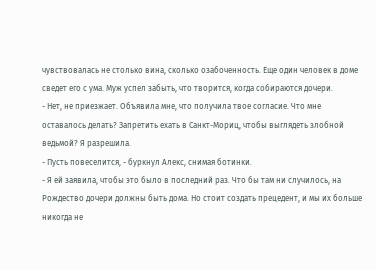чувствовалась не столько вина, сколько озабоченность. Еще один человек в доме сведет его с ума. Муж успел забыть, что творится, когда собираются дочери.
- Нет, не приезжает. Объявила мне, что получила твое согласие. Что мне оставалось делать? Запретить ехать в Санкт-Мориц, чтобы выглядеть злобной ведьмой? Я разрешила.
- Пусть повеселится, - буркнул Алекс, снимая ботинки.
- Я ей заявила, чтобы это было в последний раз. Что бы там ни случилось, на Рождество дочери должны быть дома. Но стоит создать прецедент, и мы их больше никогда не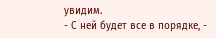увидим.
- С ней будет все в порядке, -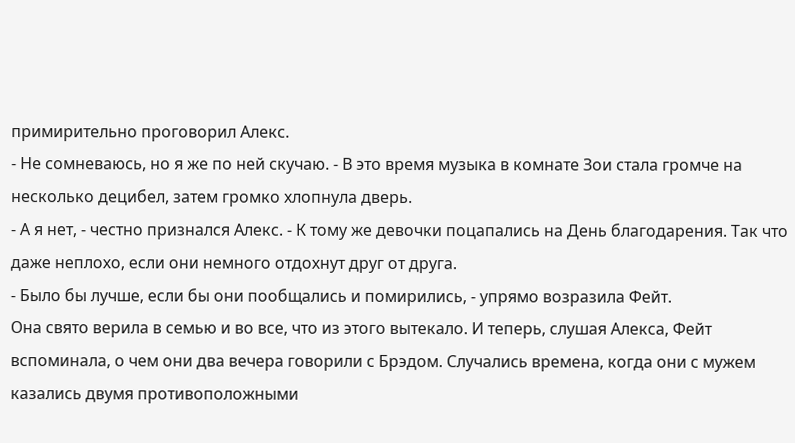примирительно проговорил Алекс.
- Не сомневаюсь, но я же по ней скучаю. - В это время музыка в комнате Зои стала громче на несколько децибел, затем громко хлопнула дверь.
- А я нет, - честно признался Алекс. - К тому же девочки поцапались на День благодарения. Так что даже неплохо, если они немного отдохнут друг от друга.
- Было бы лучше, если бы они пообщались и помирились, - упрямо возразила Фейт.
Она свято верила в семью и во все, что из этого вытекало. И теперь, слушая Алекса, Фейт вспоминала, о чем они два вечера говорили с Брэдом. Случались времена, когда они с мужем казались двумя противоположными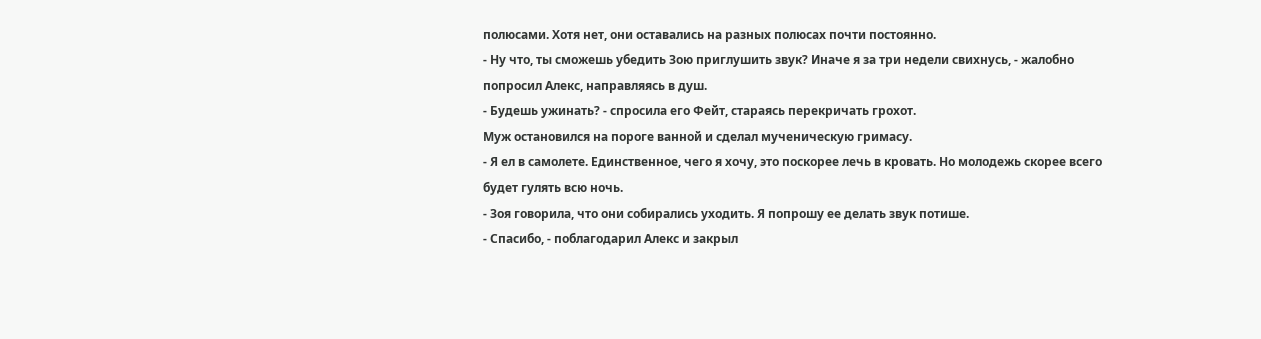полюсами. Хотя нет, они оставались на разных полюсах почти постоянно.
- Ну что, ты сможешь убедить Зою приглушить звук? Иначе я за три недели свихнусь, - жалобно попросил Алекс, направляясь в душ.
- Будешь ужинать? - спросила его Фейт, стараясь перекричать грохот.
Муж остановился на пороге ванной и сделал мученическую гримасу.
- Я ел в самолете. Единственное, чего я хочу, это поскорее лечь в кровать. Но молодежь скорее всего будет гулять всю ночь.
- Зоя говорила, что они собирались уходить. Я попрошу ее делать звук потише.
- Спасибо, - поблагодарил Алекс и закрыл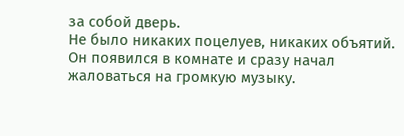за собой дверь.
Не было никаких поцелуев, никаких объятий. Он появился в комнате и сразу начал жаловаться на громкую музыку.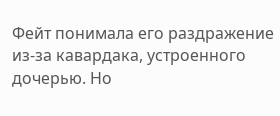Фейт понимала его раздражение из-за кавардака, устроенного дочерью. Но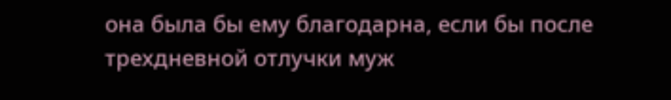она была бы ему благодарна, если бы после трехдневной отлучки муж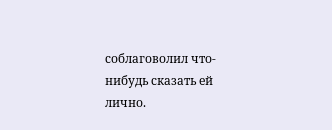соблаговолил что-нибудь сказать ей лично.